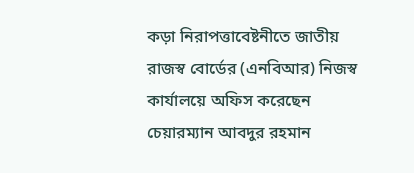কড়া নিরাপত্তাবেষ্টনীতে জাতীয় রাজস্ব বোর্ডের (এনবিআর) নিজস্ব কার্যালয়ে অফিস করেছেন চেয়ারম্যান আবদুর রহমান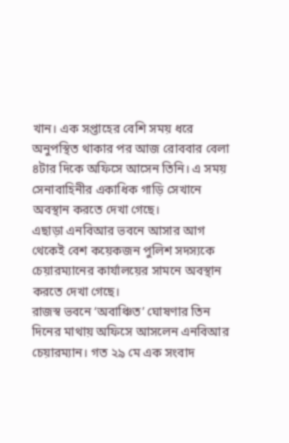খান। এক সপ্তাহের বেশি সময় ধরে অনুপস্থিত থাকার পর আজ রোববার বেলা ৪টার দিকে অফিসে আসেন তিনি। এ সময় সেনাবাহিনীর একাধিক গাড়ি সেখানে অবস্থান করতে দেখা গেছে।
এছাড়া এনবিআর ভবনে আসার আগ থেকেই বেশ কয়েকজন পুলিশ সদস্যকে চেয়ারম্যানের কার্যালয়ের সামনে অবস্থান করতে দেখা গেছে।
রাজস্ব ভবনে ‘অবাঞ্চিত’ ঘোষণার তিন দিনের মাথায় অফিসে আসলেন এনবিআর চেয়ারম্যান। গত ২৯ মে এক সংবাদ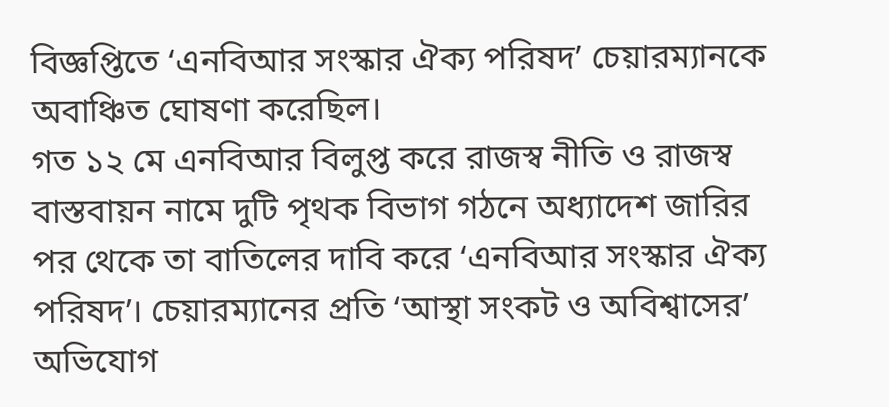বিজ্ঞপ্তিতে ‘এনবিআর সংস্কার ঐক্য পরিষদ’ চেয়ারম্যানকে অবাঞ্চিত ঘোষণা করেছিল।
গত ১২ মে এনবিআর বিলুপ্ত করে রাজস্ব নীতি ও রাজস্ব বাস্তবায়ন নামে দুটি পৃথক বিভাগ গঠনে অধ্যাদেশ জারির পর থেকে তা বাতিলের দাবি করে ‘এনবিআর সংস্কার ঐক্য পরিষদ’। চেয়ারম্যানের প্রতি ‘আস্থা সংকট ও অবিশ্বাসের’ অভিযোগ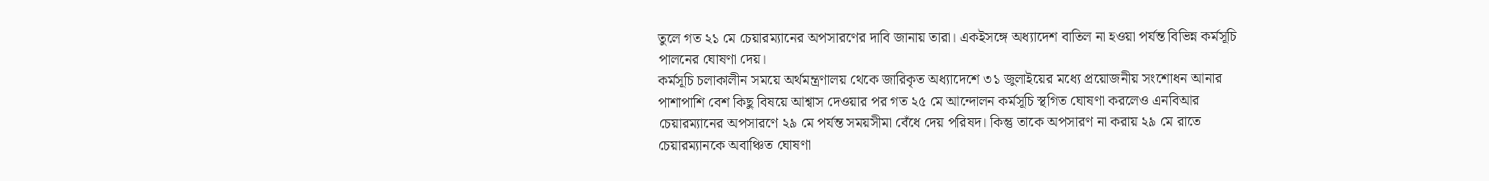তুলে গত ২১ মে চেয়ারম্যানের অপসারণের দাবি জানায় তারা। একইসঙ্গে অধ্যাদেশ বাতিল না হওয়া পর্যন্ত বিভিন্ন কর্মসূচি পালনের ঘোষণা দেয়।
কর্মসূচি চলাকালীন সময়ে অর্থমন্ত্রণালয় থেকে জারিকৃত অধ্যাদেশে ৩১ জুলাইয়ের মধ্যে প্রয়োজনীয় সংশোধন আনার পাশাপাশি বেশ কিছু বিষয়ে আশ্বাস দেওয়ার পর গত ২৫ মে আন্দোলন কর্মসূচি স্থগিত ঘোষণা করলেও এনবিআর চেয়ারম্যানের অপসারণে ২৯ মে পর্যন্ত সময়সীমা বেঁধে দেয় পরিষদ। কিন্তু তাকে অপসারণ না করায় ২৯ মে রাতে চেয়ারম্যানকে অবাঞ্চিত ঘোষণা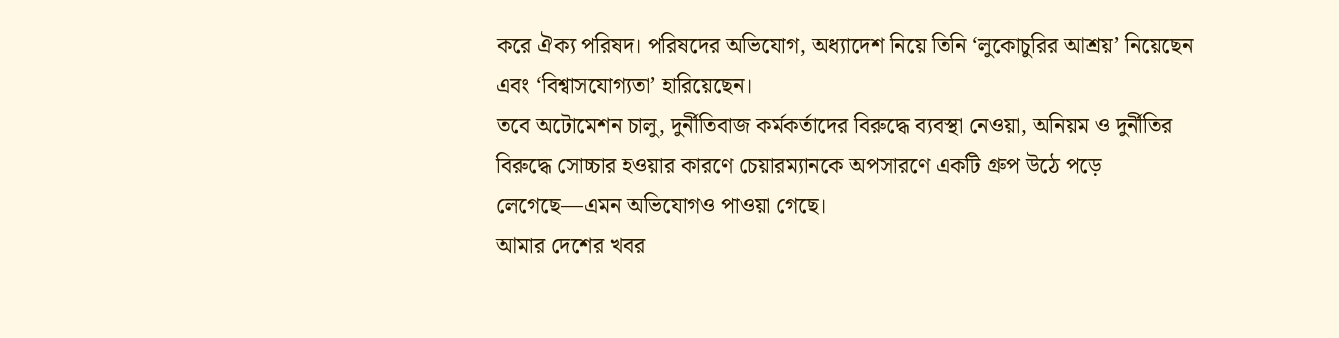করে ঐক্য পরিষদ। পরিষদের অভিযোগ, অধ্যাদেশ নিয়ে তিনি ‘লুকোচুরির আশ্রয়’ নিয়েছেন এবং ‘বিশ্বাসযোগ্যতা’ হারিয়েছেন।
তবে অটোমেশন চালু, দুর্নীতিবাজ কর্মকর্তাদের বিরুদ্ধে ব্যবস্থা নেওয়া, অনিয়ম ও দুর্নীতির বিরুদ্ধে সোচ্চার হওয়ার কারণে চেয়ারম্যানকে অপসারণে একটি গ্রুপ উঠে পড়ে লেগেছে—এমন অভিযোগও পাওয়া গেছে।
আমার দেশের খবর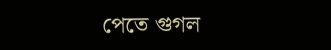পেতে গুগল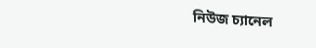নিউজ চ্যানেল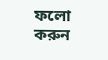ফলো করুন